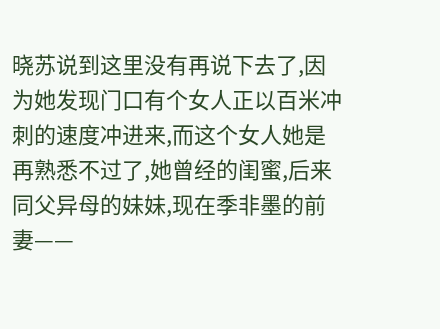晓苏说到这里没有再说下去了,因为她发现门口有个女人正以百米冲刺的速度冲进来,而这个女人她是再熟悉不过了,她曾经的闺蜜,后来同父异母的妹妹,现在季非墨的前妻——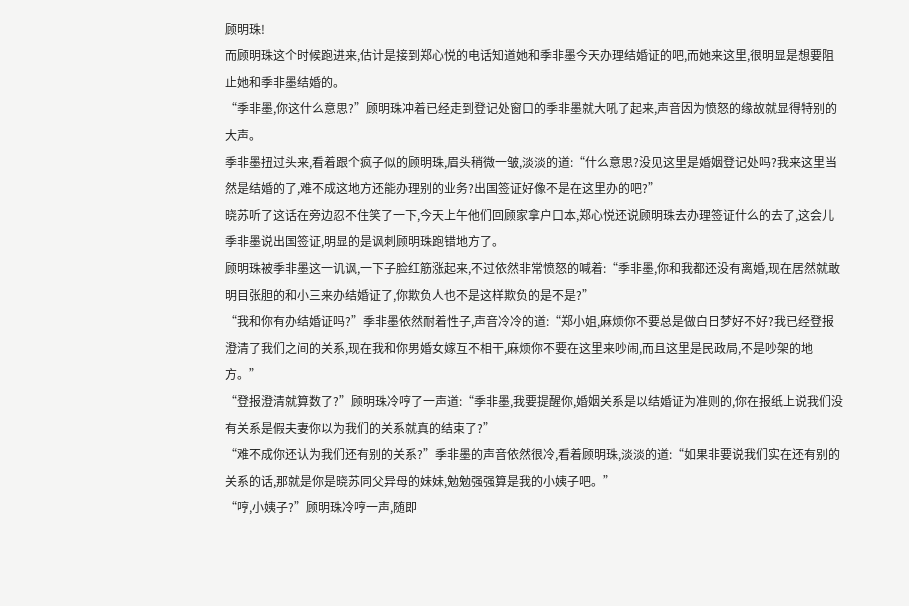顾明珠!
而顾明珠这个时候跑进来,估计是接到郑心悦的电话知道她和季非墨今天办理结婚证的吧,而她来这里,很明显是想要阻止她和季非墨结婚的。
“季非墨,你这什么意思?”顾明珠冲着已经走到登记处窗口的季非墨就大吼了起来,声音因为愤怒的缘故就显得特别的大声。
季非墨扭过头来,看着跟个疯子似的顾明珠,眉头稍微一皱,淡淡的道:“什么意思?没见这里是婚姻登记处吗?我来这里当然是结婚的了,难不成这地方还能办理别的业务?出国签证好像不是在这里办的吧?”
晓苏听了这话在旁边忍不住笑了一下,今天上午他们回顾家拿户口本,郑心悦还说顾明珠去办理签证什么的去了,这会儿季非墨说出国签证,明显的是讽刺顾明珠跑错地方了。
顾明珠被季非墨这一讥讽,一下子脸红筋涨起来,不过依然非常愤怒的喊着:“季非墨,你和我都还没有离婚,现在居然就敢明目张胆的和小三来办结婚证了,你欺负人也不是这样欺负的是不是?”
“我和你有办结婚证吗?”季非墨依然耐着性子,声音冷冷的道:“郑小姐,麻烦你不要总是做白日梦好不好?我已经登报澄清了我们之间的关系,现在我和你男婚女嫁互不相干,麻烦你不要在这里来吵闹,而且这里是民政局,不是吵架的地方。”
“登报澄清就算数了?”顾明珠冷哼了一声道:“季非墨,我要提醒你,婚姻关系是以结婚证为准则的,你在报纸上说我们没有关系是假夫妻你以为我们的关系就真的结束了?”
“难不成你还认为我们还有别的关系?”季非墨的声音依然很冷,看着顾明珠,淡淡的道:“如果非要说我们实在还有别的关系的话,那就是你是晓苏同父异母的妹妹,勉勉强强算是我的小姨子吧。”
“哼,小姨子?”顾明珠冷哼一声,随即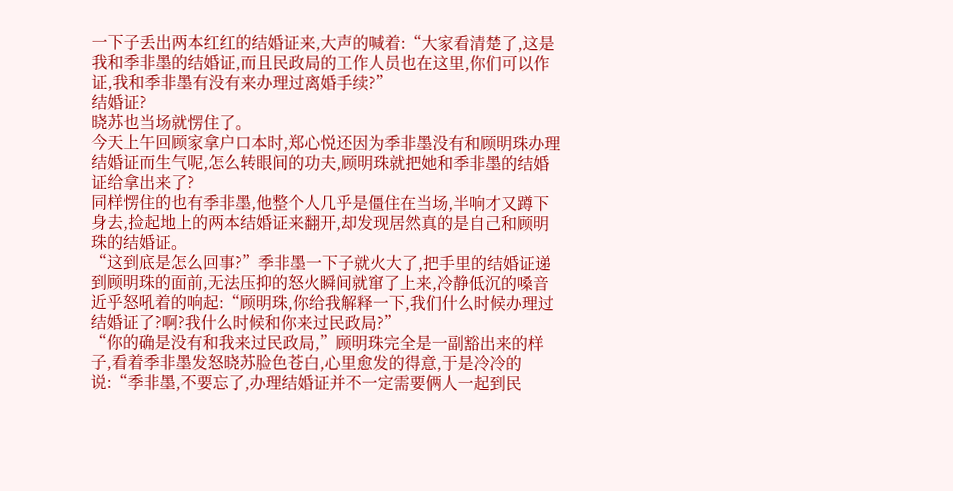一下子丢出两本红红的结婚证来,大声的喊着:“大家看清楚了,这是我和季非墨的结婚证,而且民政局的工作人员也在这里,你们可以作证,我和季非墨有没有来办理过离婚手续?”
结婚证?
晓苏也当场就愣住了。
今天上午回顾家拿户口本时,郑心悦还因为季非墨没有和顾明珠办理结婚证而生气呢,怎么转眼间的功夫,顾明珠就把她和季非墨的结婚证给拿出来了?
同样愣住的也有季非墨,他整个人几乎是僵住在当场,半响才又蹲下身去,捡起地上的两本结婚证来翻开,却发现居然真的是自己和顾明珠的结婚证。
“这到底是怎么回事?”季非墨一下子就火大了,把手里的结婚证递到顾明珠的面前,无法压抑的怒火瞬间就窜了上来,冷静低沉的嗓音近乎怒吼着的响起:“顾明珠,你给我解释一下,我们什么时候办理过结婚证了?啊?我什么时候和你来过民政局?”
“你的确是没有和我来过民政局,”顾明珠完全是一副豁出来的样子,看着季非墨发怒晓苏脸色苍白,心里愈发的得意,于是冷冷的说:“季非墨,不要忘了,办理结婚证并不一定需要俩人一起到民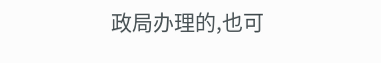政局办理的,也可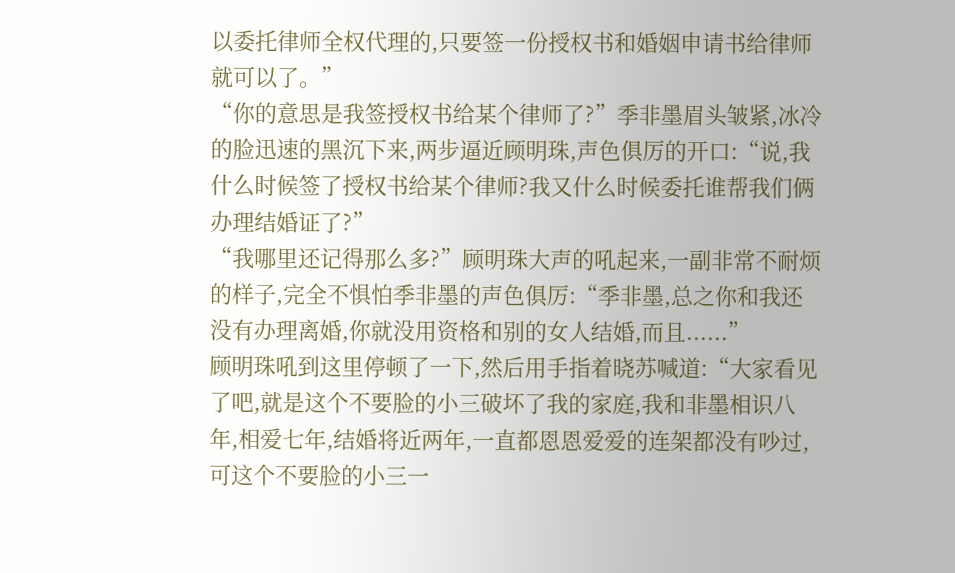以委托律师全权代理的,只要签一份授权书和婚姻申请书给律师就可以了。”
“你的意思是我签授权书给某个律师了?”季非墨眉头皱紧,冰冷的脸迅速的黑沉下来,两步逼近顾明珠,声色俱厉的开口:“说,我什么时候签了授权书给某个律师?我又什么时候委托谁帮我们俩办理结婚证了?”
“我哪里还记得那么多?”顾明珠大声的吼起来,一副非常不耐烦的样子,完全不惧怕季非墨的声色俱厉:“季非墨,总之你和我还没有办理离婚,你就没用资格和别的女人结婚,而且......”
顾明珠吼到这里停顿了一下,然后用手指着晓苏喊道:“大家看见了吧,就是这个不要脸的小三破坏了我的家庭,我和非墨相识八年,相爱七年,结婚将近两年,一直都恩恩爱爱的连架都没有吵过,可这个不要脸的小三一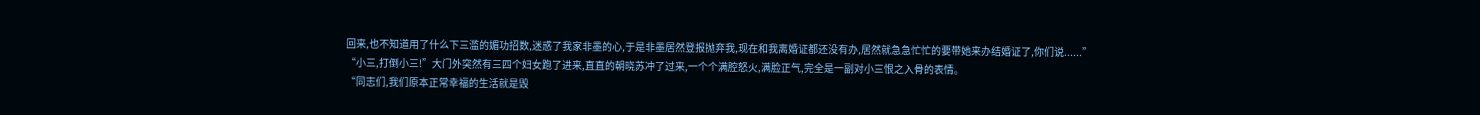回来,也不知道用了什么下三滥的媚功招数,迷惑了我家非墨的心,于是非墨居然登报抛弃我,现在和我离婚证都还没有办,居然就急急忙忙的要带她来办结婚证了,你们说......”
“小三,打倒小三!”大门外突然有三四个妇女跑了进来,直直的朝晓苏冲了过来,一个个满腔怒火,满脸正气,完全是一副对小三恨之入骨的表情。
“同志们,我们原本正常幸福的生活就是毁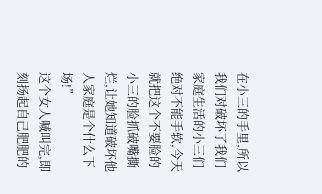在小三的手里,所以我们对破坏了我们家庭生活的小三们绝对不能手软,今天就把这个不要脸的小三的脸抓破嘴撕烂,让她知道破坏他人家庭是个什么下场!”
这个女人喊叫完,即刻扬起自己肥肥的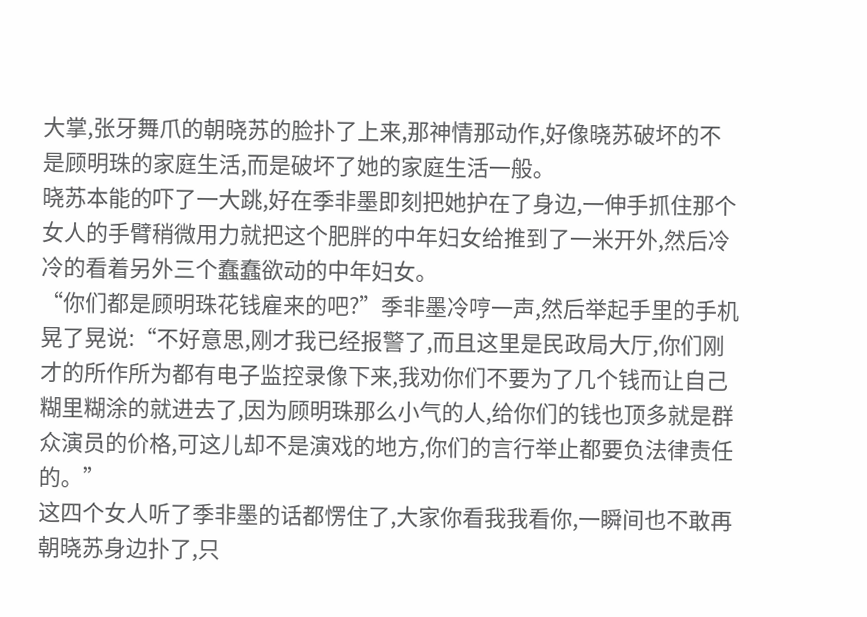大掌,张牙舞爪的朝晓苏的脸扑了上来,那神情那动作,好像晓苏破坏的不是顾明珠的家庭生活,而是破坏了她的家庭生活一般。
晓苏本能的吓了一大跳,好在季非墨即刻把她护在了身边,一伸手抓住那个女人的手臂稍微用力就把这个肥胖的中年妇女给推到了一米开外,然后冷冷的看着另外三个蠢蠢欲动的中年妇女。
“你们都是顾明珠花钱雇来的吧?”季非墨冷哼一声,然后举起手里的手机晃了晃说:“不好意思,刚才我已经报警了,而且这里是民政局大厅,你们刚才的所作所为都有电子监控录像下来,我劝你们不要为了几个钱而让自己糊里糊涂的就进去了,因为顾明珠那么小气的人,给你们的钱也顶多就是群众演员的价格,可这儿却不是演戏的地方,你们的言行举止都要负法律责任的。”
这四个女人听了季非墨的话都愣住了,大家你看我我看你,一瞬间也不敢再朝晓苏身边扑了,只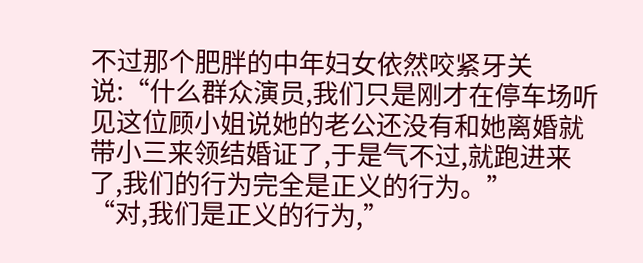不过那个肥胖的中年妇女依然咬紧牙关说:“什么群众演员,我们只是刚才在停车场听见这位顾小姐说她的老公还没有和她离婚就带小三来领结婚证了,于是气不过,就跑进来了,我们的行为完全是正义的行为。”
“对,我们是正义的行为,”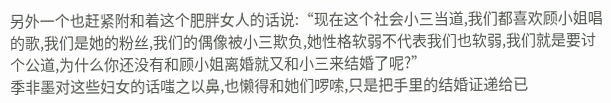另外一个也赶紧附和着这个肥胖女人的话说:“现在这个社会小三当道,我们都喜欢顾小姐唱的歌,我们是她的粉丝,我们的偶像被小三欺负,她性格软弱不代表我们也软弱,我们就是要讨个公道,为什么你还没有和顾小姐离婚就又和小三来结婚了呢?”
季非墨对这些妇女的话嗤之以鼻,也懒得和她们啰嗦,只是把手里的结婚证递给已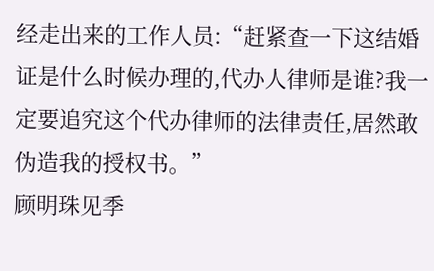经走出来的工作人员:“赶紧查一下这结婚证是什么时候办理的,代办人律师是谁?我一定要追究这个代办律师的法律责任,居然敢伪造我的授权书。”
顾明珠见季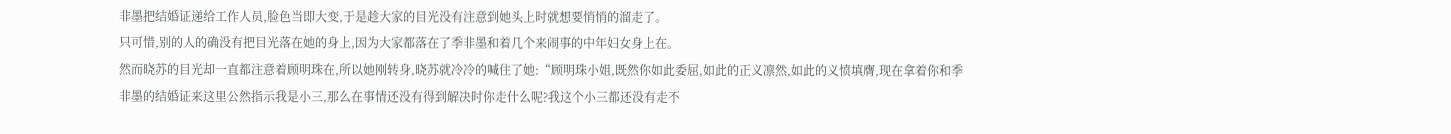非墨把结婚证递给工作人员,脸色当即大变,于是趁大家的目光没有注意到她头上时就想要悄悄的溜走了。
只可惜,别的人的确没有把目光落在她的身上,因为大家都落在了季非墨和着几个来闹事的中年妇女身上在。
然而晓苏的目光却一直都注意着顾明珠在,所以她刚转身,晓苏就冷冷的喊住了她:“顾明珠小姐,既然你如此委屈,如此的正义凛然,如此的义愤填膺,现在拿着你和季非墨的结婚证来这里公然指示我是小三,那么在事情还没有得到解决时你走什么呢?我这个小三都还没有走不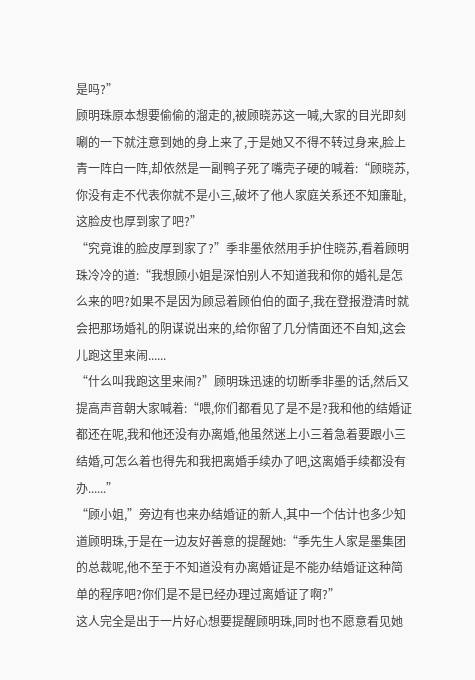是吗?”
顾明珠原本想要偷偷的溜走的,被顾晓苏这一喊,大家的目光即刻唰的一下就注意到她的身上来了,于是她又不得不转过身来,脸上青一阵白一阵,却依然是一副鸭子死了嘴壳子硬的喊着:“顾晓苏,你没有走不代表你就不是小三,破坏了他人家庭关系还不知廉耻,这脸皮也厚到家了吧?”
“究竟谁的脸皮厚到家了?”季非墨依然用手护住晓苏,看着顾明珠冷冷的道:“我想顾小姐是深怕别人不知道我和你的婚礼是怎么来的吧?如果不是因为顾忌着顾伯伯的面子,我在登报澄清时就会把那场婚礼的阴谋说出来的,给你留了几分情面还不自知,这会儿跑这里来闹......
“什么叫我跑这里来闹?”顾明珠迅速的切断季非墨的话,然后又提高声音朝大家喊着:“喂,你们都看见了是不是?我和他的结婚证都还在呢,我和他还没有办离婚,他虽然迷上小三着急着要跟小三结婚,可怎么着也得先和我把离婚手续办了吧,这离婚手续都没有办......”
“顾小姐,”旁边有也来办结婚证的新人,其中一个估计也多少知道顾明珠,于是在一边友好善意的提醒她:“季先生人家是墨集团的总裁呢,他不至于不知道没有办离婚证是不能办结婚证这种简单的程序吧?你们是不是已经办理过离婚证了啊?”
这人完全是出于一片好心想要提醒顾明珠,同时也不愿意看见她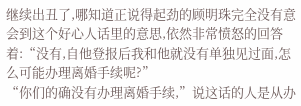继续出丑了,哪知道正说得起劲的顾明珠完全没有意会到这个好心人话里的意思,依然非常愤怒的回答着:“没有,自他登报后我和他就没有单独见过面,怎么可能办理离婚手续呢?”
“你们的确没有办理离婚手续,”说这话的人是从办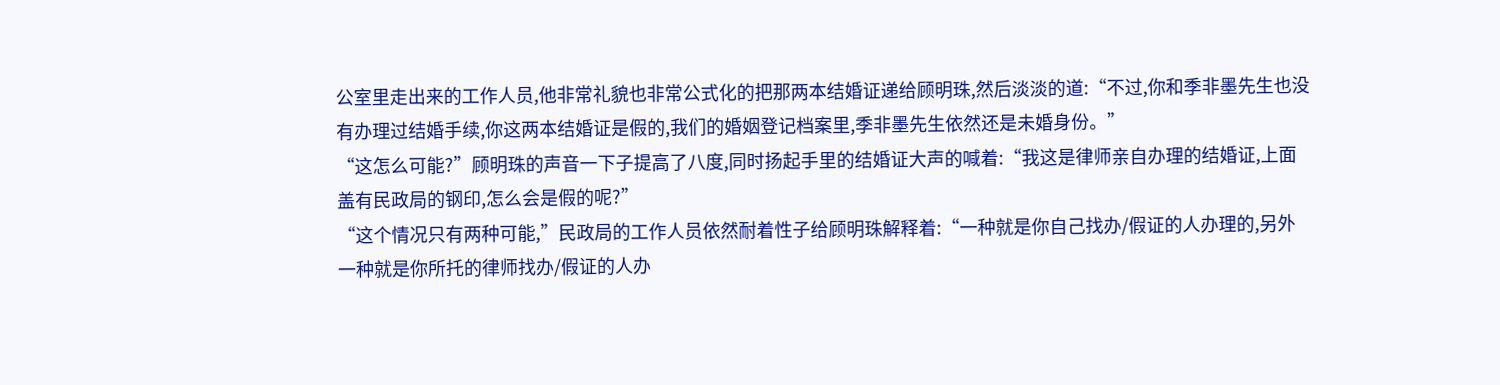公室里走出来的工作人员,他非常礼貌也非常公式化的把那两本结婚证递给顾明珠,然后淡淡的道:“不过,你和季非墨先生也没有办理过结婚手续,你这两本结婚证是假的,我们的婚姻登记档案里,季非墨先生依然还是未婚身份。”
“这怎么可能?”顾明珠的声音一下子提高了八度,同时扬起手里的结婚证大声的喊着:“我这是律师亲自办理的结婚证,上面盖有民政局的钢印,怎么会是假的呢?”
“这个情况只有两种可能,”民政局的工作人员依然耐着性子给顾明珠解释着:“一种就是你自己找办/假证的人办理的,另外一种就是你所托的律师找办/假证的人办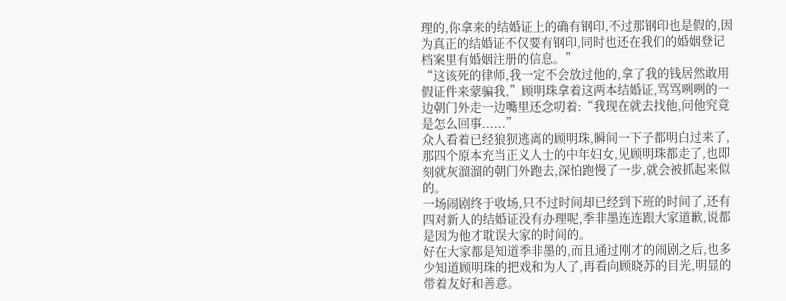理的,你拿来的结婚证上的确有钢印,不过那钢印也是假的,因为真正的结婚证不仅要有钢印,同时也还在我们的婚姻登记档案里有婚姻注册的信息。”
“这该死的律师,我一定不会放过他的,拿了我的钱居然敢用假证件来蒙骗我,”顾明珠拿着这两本结婚证,骂骂咧咧的一边朝门外走一边嘴里还念叨着:“我现在就去找他,问他究竟是怎么回事......”
众人看着已经狼狈逃离的顾明珠,瞬间一下子都明白过来了,那四个原本充当正义人士的中年妇女,见顾明珠都走了,也即刻就灰溜溜的朝门外跑去,深怕跑慢了一步,就会被抓起来似的。
一场闹剧终于收场,只不过时间却已经到下班的时间了,还有四对新人的结婚证没有办理呢,季非墨连连跟大家道歉,说都是因为他才耽误大家的时间的。
好在大家都是知道季非墨的,而且通过刚才的闹剧之后,也多少知道顾明珠的把戏和为人了,再看向顾晓苏的目光,明显的带着友好和善意。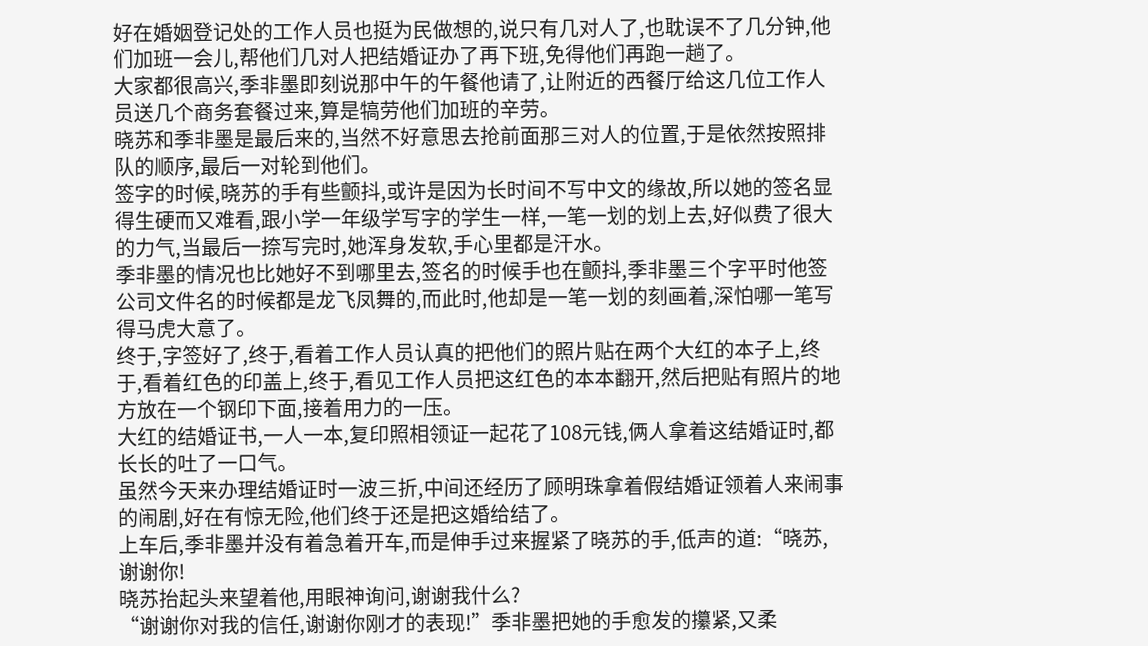好在婚姻登记处的工作人员也挺为民做想的,说只有几对人了,也耽误不了几分钟,他们加班一会儿,帮他们几对人把结婚证办了再下班,免得他们再跑一趟了。
大家都很高兴,季非墨即刻说那中午的午餐他请了,让附近的西餐厅给这几位工作人员送几个商务套餐过来,算是犒劳他们加班的辛劳。
晓苏和季非墨是最后来的,当然不好意思去抢前面那三对人的位置,于是依然按照排队的顺序,最后一对轮到他们。
签字的时候,晓苏的手有些颤抖,或许是因为长时间不写中文的缘故,所以她的签名显得生硬而又难看,跟小学一年级学写字的学生一样,一笔一划的划上去,好似费了很大的力气,当最后一捺写完时,她浑身发软,手心里都是汗水。
季非墨的情况也比她好不到哪里去,签名的时候手也在颤抖,季非墨三个字平时他签公司文件名的时候都是龙飞凤舞的,而此时,他却是一笔一划的刻画着,深怕哪一笔写得马虎大意了。
终于,字签好了,终于,看着工作人员认真的把他们的照片贴在两个大红的本子上,终于,看着红色的印盖上,终于,看见工作人员把这红色的本本翻开,然后把贴有照片的地方放在一个钢印下面,接着用力的一压。
大红的结婚证书,一人一本,复印照相领证一起花了108元钱,俩人拿着这结婚证时,都长长的吐了一口气。
虽然今天来办理结婚证时一波三折,中间还经历了顾明珠拿着假结婚证领着人来闹事的闹剧,好在有惊无险,他们终于还是把这婚给结了。
上车后,季非墨并没有着急着开车,而是伸手过来握紧了晓苏的手,低声的道:“晓苏,谢谢你!
晓苏抬起头来望着他,用眼神询问,谢谢我什么?
“谢谢你对我的信任,谢谢你刚才的表现!”季非墨把她的手愈发的攥紧,又柔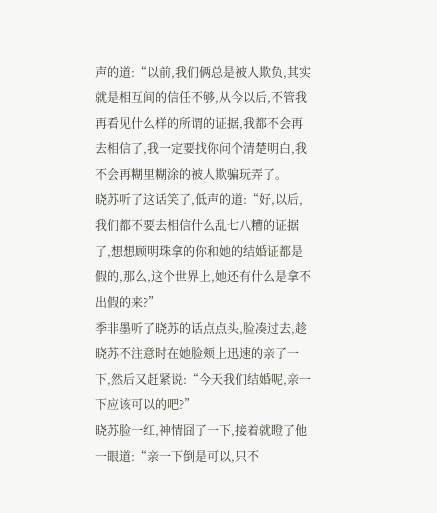声的道:“以前,我们俩总是被人欺负,其实就是相互间的信任不够,从今以后,不管我再看见什么样的所谓的证据,我都不会再去相信了,我一定要找你问个清楚明白,我不会再糊里糊涂的被人欺骗玩弄了。
晓苏听了这话笑了,低声的道:“好,以后,我们都不要去相信什么乱七八糟的证据了,想想顾明珠拿的你和她的结婚证都是假的,那么,这个世界上,她还有什么是拿不出假的来?”
季非墨听了晓苏的话点点头,脸凑过去,趁晓苏不注意时在她脸颊上迅速的亲了一下,然后又赶紧说:“今天我们结婚呢,亲一下应该可以的吧?”
晓苏脸一红,神情囧了一下,接着就瞪了他一眼道:“亲一下倒是可以,只不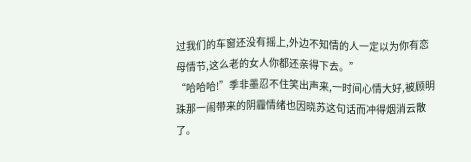过我们的车窗还没有摇上,外边不知情的人一定以为你有恋母情节,这么老的女人你都还亲得下去。”
“哈哈哈!”季非墨忍不住笑出声来,一时间心情大好,被顾明珠那一闹带来的阴霾情绪也因晓苏这句话而冲得烟消云散了。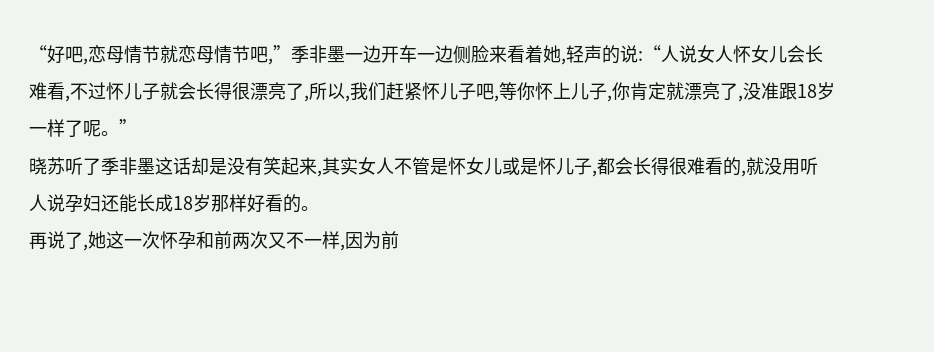“好吧,恋母情节就恋母情节吧,”季非墨一边开车一边侧脸来看着她,轻声的说:“人说女人怀女儿会长难看,不过怀儿子就会长得很漂亮了,所以,我们赶紧怀儿子吧,等你怀上儿子,你肯定就漂亮了,没准跟18岁一样了呢。”
晓苏听了季非墨这话却是没有笑起来,其实女人不管是怀女儿或是怀儿子,都会长得很难看的,就没用听人说孕妇还能长成18岁那样好看的。
再说了,她这一次怀孕和前两次又不一样,因为前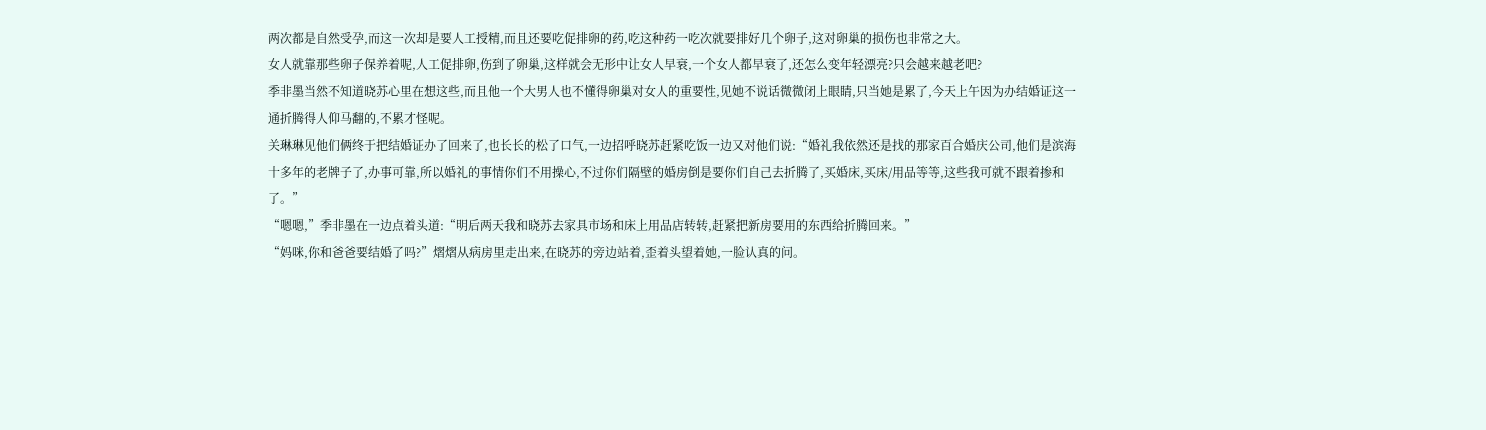两次都是自然受孕,而这一次却是要人工授精,而且还要吃促排卵的药,吃这种药一吃次就要排好几个卵子,这对卵巢的损伤也非常之大。
女人就靠那些卵子保养着呢,人工促排卵,伤到了卵巢,这样就会无形中让女人早衰,一个女人都早衰了,还怎么变年轻漂亮?只会越来越老吧?
季非墨当然不知道晓苏心里在想这些,而且他一个大男人也不懂得卵巢对女人的重要性,见她不说话微微闭上眼睛,只当她是累了,今天上午因为办结婚证这一通折腾得人仰马翻的,不累才怪呢。
关琳琳见他们俩终于把结婚证办了回来了,也长长的松了口气,一边招呼晓苏赶紧吃饭一边又对他们说:“婚礼我依然还是找的那家百合婚庆公司,他们是滨海十多年的老牌子了,办事可靠,所以婚礼的事情你们不用操心,不过你们隔壁的婚房倒是要你们自己去折腾了,买婚床,买床/用品等等,这些我可就不跟着掺和了。”
“嗯嗯,”季非墨在一边点着头道:“明后两天我和晓苏去家具市场和床上用品店转转,赶紧把新房要用的东西给折腾回来。”
“妈咪,你和爸爸要结婚了吗?”熠熠从病房里走出来,在晓苏的旁边站着,歪着头望着她,一脸认真的问。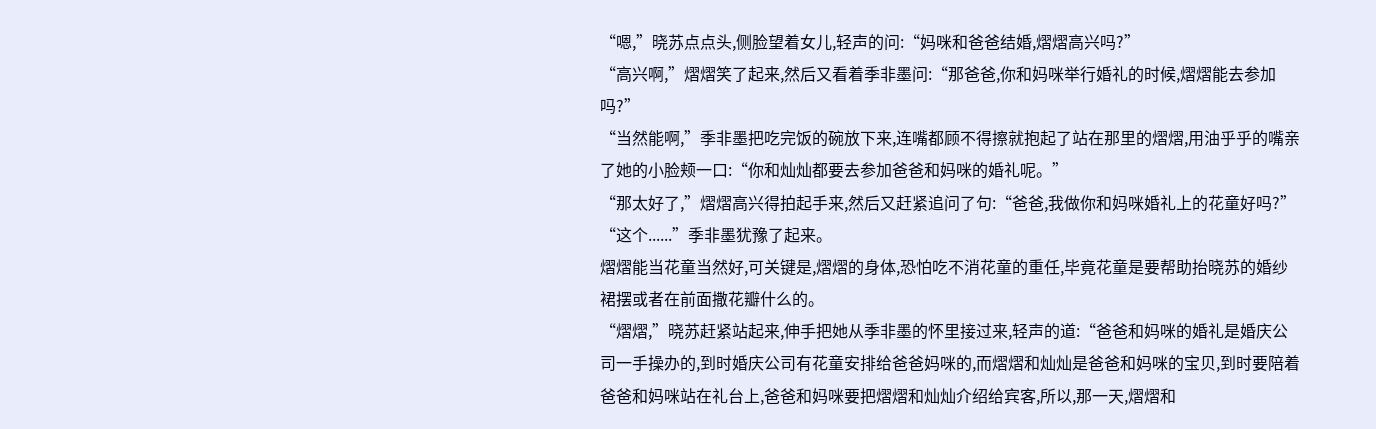“嗯,”晓苏点点头,侧脸望着女儿,轻声的问:“妈咪和爸爸结婚,熠熠高兴吗?”
“高兴啊,”熠熠笑了起来,然后又看着季非墨问:“那爸爸,你和妈咪举行婚礼的时候,熠熠能去参加吗?”
“当然能啊,”季非墨把吃完饭的碗放下来,连嘴都顾不得擦就抱起了站在那里的熠熠,用油乎乎的嘴亲了她的小脸颊一口:“你和灿灿都要去参加爸爸和妈咪的婚礼呢。”
“那太好了,”熠熠高兴得拍起手来,然后又赶紧追问了句:“爸爸,我做你和妈咪婚礼上的花童好吗?”
“这个......”季非墨犹豫了起来。
熠熠能当花童当然好,可关键是,熠熠的身体,恐怕吃不消花童的重任,毕竟花童是要帮助抬晓苏的婚纱裙摆或者在前面撒花瓣什么的。
“熠熠,”晓苏赶紧站起来,伸手把她从季非墨的怀里接过来,轻声的道:“爸爸和妈咪的婚礼是婚庆公司一手操办的,到时婚庆公司有花童安排给爸爸妈咪的,而熠熠和灿灿是爸爸和妈咪的宝贝,到时要陪着爸爸和妈咪站在礼台上,爸爸和妈咪要把熠熠和灿灿介绍给宾客,所以,那一天,熠熠和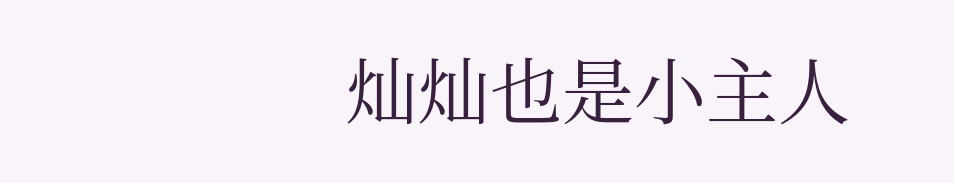灿灿也是小主人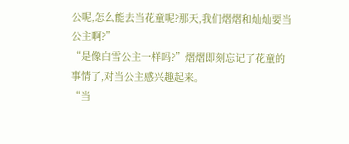公呢,怎么能去当花童呢?那天,我们熠熠和灿灿要当公主啊?”
“是像白雪公主一样吗?”熠熠即刻忘记了花童的事情了,对当公主感兴趣起来。
“当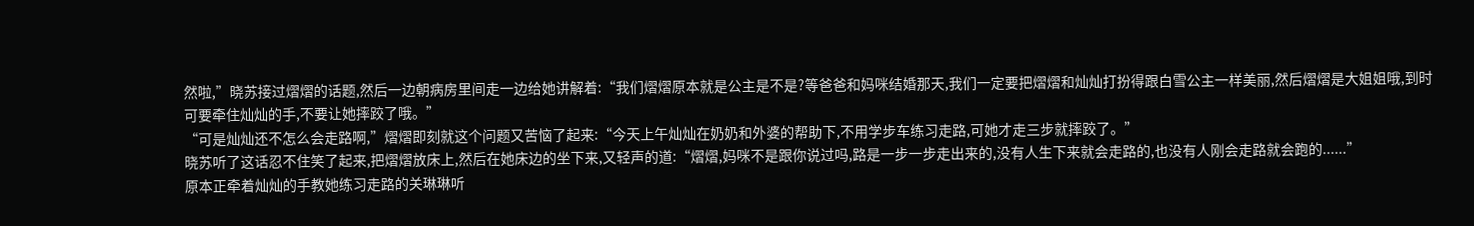然啦,”晓苏接过熠熠的话题,然后一边朝病房里间走一边给她讲解着:“我们熠熠原本就是公主是不是?等爸爸和妈咪结婚那天,我们一定要把熠熠和灿灿打扮得跟白雪公主一样美丽,然后熠熠是大姐姐哦,到时可要牵住灿灿的手,不要让她摔跤了哦。”
“可是灿灿还不怎么会走路啊,”熠熠即刻就这个问题又苦恼了起来:“今天上午灿灿在奶奶和外婆的帮助下,不用学步车练习走路,可她才走三步就摔跤了。”
晓苏听了这话忍不住笑了起来,把熠熠放床上,然后在她床边的坐下来,又轻声的道:“熠熠,妈咪不是跟你说过吗,路是一步一步走出来的,没有人生下来就会走路的,也没有人刚会走路就会跑的......”
原本正牵着灿灿的手教她练习走路的关琳琳听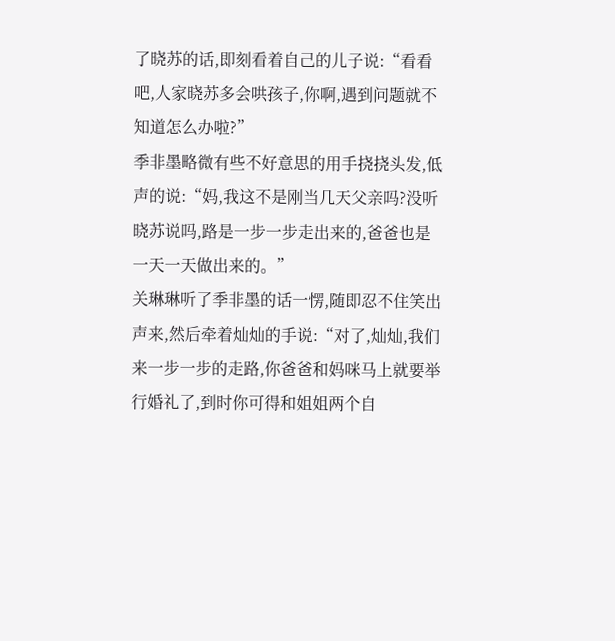了晓苏的话,即刻看着自己的儿子说:“看看吧,人家晓苏多会哄孩子,你啊,遇到问题就不知道怎么办啦?”
季非墨略微有些不好意思的用手挠挠头发,低声的说:“妈,我这不是刚当几天父亲吗?没听晓苏说吗,路是一步一步走出来的,爸爸也是一天一天做出来的。”
关琳琳听了季非墨的话一愣,随即忍不住笑出声来,然后牵着灿灿的手说:“对了,灿灿,我们来一步一步的走路,你爸爸和妈咪马上就要举行婚礼了,到时你可得和姐姐两个自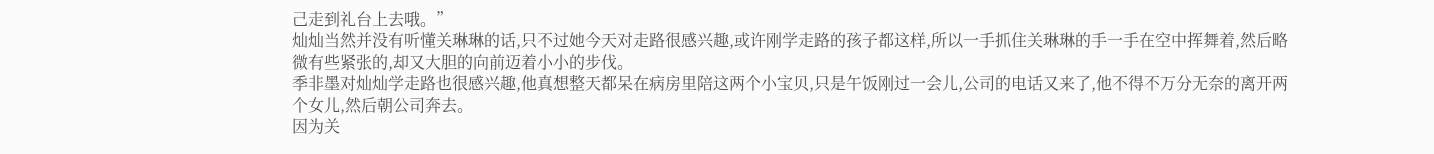己走到礼台上去哦。”
灿灿当然并没有听懂关琳琳的话,只不过她今天对走路很感兴趣,或许刚学走路的孩子都这样,所以一手抓住关琳琳的手一手在空中挥舞着,然后略微有些紧张的,却又大胆的向前迈着小小的步伐。
季非墨对灿灿学走路也很感兴趣,他真想整天都呆在病房里陪这两个小宝贝,只是午饭刚过一会儿,公司的电话又来了,他不得不万分无奈的离开两个女儿,然后朝公司奔去。
因为关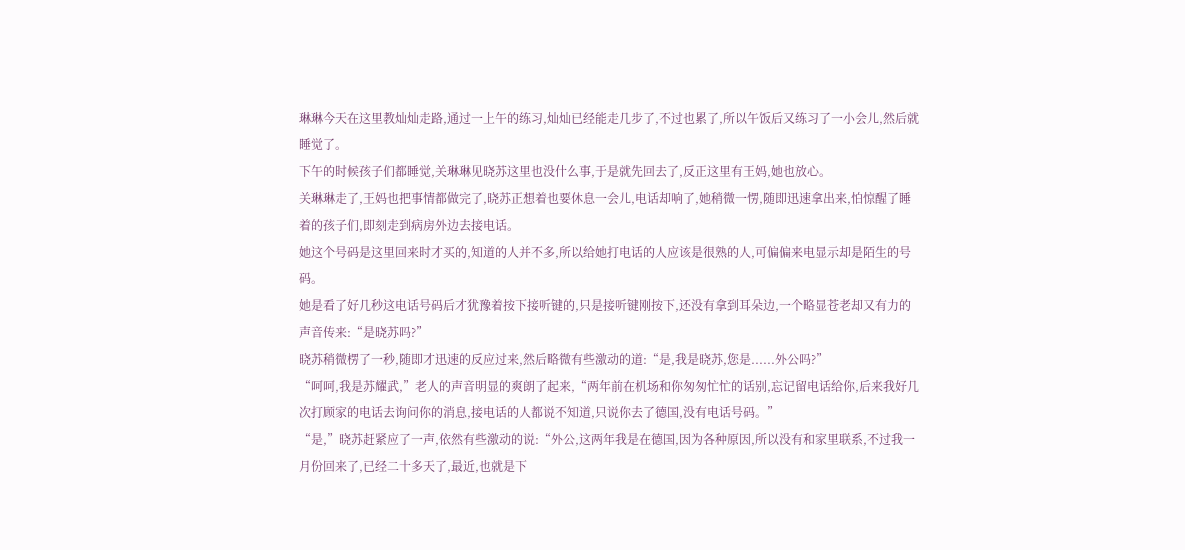琳琳今天在这里教灿灿走路,通过一上午的练习,灿灿已经能走几步了,不过也累了,所以午饭后又练习了一小会儿,然后就睡觉了。
下午的时候孩子们都睡觉,关琳琳见晓苏这里也没什么事,于是就先回去了,反正这里有王妈,她也放心。
关琳琳走了,王妈也把事情都做完了,晓苏正想着也要休息一会儿,电话却响了,她稍微一愣,随即迅速拿出来,怕惊醒了睡着的孩子们,即刻走到病房外边去接电话。
她这个号码是这里回来时才买的,知道的人并不多,所以给她打电话的人应该是很熟的人,可偏偏来电显示却是陌生的号码。
她是看了好几秒这电话号码后才犹豫着按下接听键的,只是接听键刚按下,还没有拿到耳朵边,一个略显苍老却又有力的声音传来:“是晓苏吗?”
晓苏稍微楞了一秒,随即才迅速的反应过来,然后略微有些激动的道:“是,我是晓苏,您是......外公吗?”
“呵呵,我是苏耀武,”老人的声音明显的爽朗了起来,“两年前在机场和你匆匆忙忙的话别,忘记留电话给你,后来我好几次打顾家的电话去询问你的消息,接电话的人都说不知道,只说你去了德国,没有电话号码。”
“是,”晓苏赶紧应了一声,依然有些激动的说:“外公,这两年我是在德国,因为各种原因,所以没有和家里联系,不过我一月份回来了,已经二十多天了,最近,也就是下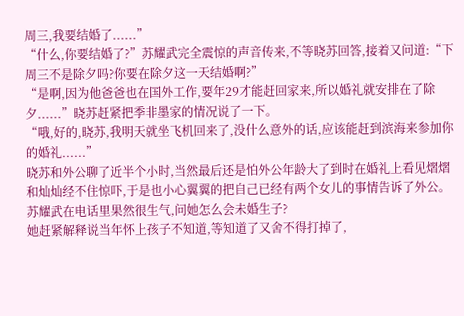周三,我要结婚了......”
“什么,你要结婚了?”苏耀武完全震惊的声音传来,不等晓苏回答,接着又问道:“下周三不是除夕吗?你要在除夕这一天结婚啊?”
“是啊,因为他爸爸也在国外工作,要年29才能赶回家来,所以婚礼就安排在了除夕......”晓苏赶紧把季非墨家的情况说了一下。
“哦,好的,晓苏,我明天就坐飞机回来了,没什么意外的话,应该能赶到滨海来参加你的婚礼......”
晓苏和外公聊了近半个小时,当然最后还是怕外公年龄大了到时在婚礼上看见熠熠和灿灿经不住惊吓,于是也小心翼翼的把自己已经有两个女儿的事情告诉了外公。
苏耀武在电话里果然很生气,问她怎么会未婚生子?
她赶紧解释说当年怀上孩子不知道,等知道了又舍不得打掉了,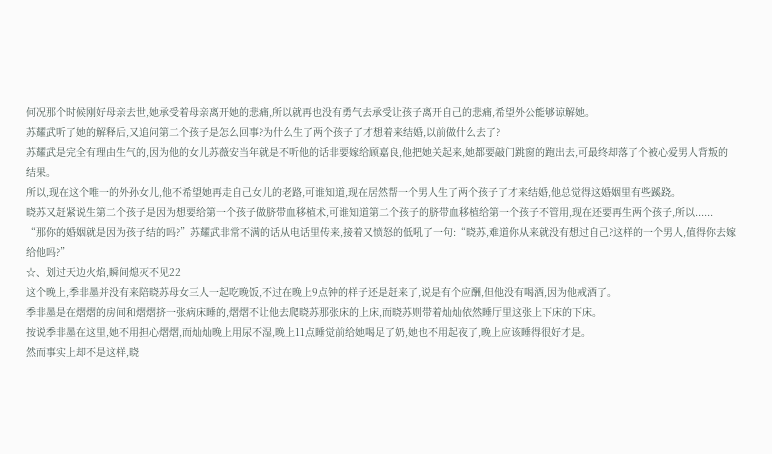何况那个时候刚好母亲去世,她承受着母亲离开她的悲痛,所以就再也没有勇气去承受让孩子离开自己的悲痛,希望外公能够谅解她。
苏耀武听了她的解释后,又追问第二个孩子是怎么回事?为什么生了两个孩子了才想着来结婚,以前做什么去了?
苏耀武是完全有理由生气的,因为他的女儿苏薇安当年就是不听他的话非要嫁给顾嘉良,他把她关起来,她都要敲门跳窗的跑出去,可最终却落了个被心爱男人背叛的结果。
所以,现在这个唯一的外孙女儿,他不希望她再走自己女儿的老路,可谁知道,现在居然帮一个男人生了两个孩子了才来结婚,他总觉得这婚姻里有些蹊跷。
晓苏又赶紧说生第二个孩子是因为想要给第一个孩子做脐带血移植术,可谁知道第二个孩子的脐带血移植给第一个孩子不管用,现在还要再生两个孩子,所以......
“那你的婚姻就是因为孩子结的吗?”苏耀武非常不满的话从电话里传来,接着又愤怒的低吼了一句:“晓苏,难道你从来就没有想过自己?这样的一个男人,值得你去嫁给他吗?”
☆、划过天边火焰,瞬间熄灭不见22
这个晚上,季非墨并没有来陪晓苏母女三人一起吃晚饭,不过在晚上9点钟的样子还是赶来了,说是有个应酬,但他没有喝酒,因为他戒酒了。
季非墨是在熠熠的房间和熠熠挤一张病床睡的,熠熠不让他去爬晓苏那张床的上床,而晓苏则带着灿灿依然睡厅里这张上下床的下床。
按说季非墨在这里,她不用担心熠熠,而灿灿晚上用尿不湿,晚上11点睡觉前给她喝足了奶,她也不用起夜了,晚上应该睡得很好才是。
然而事实上却不是这样,晓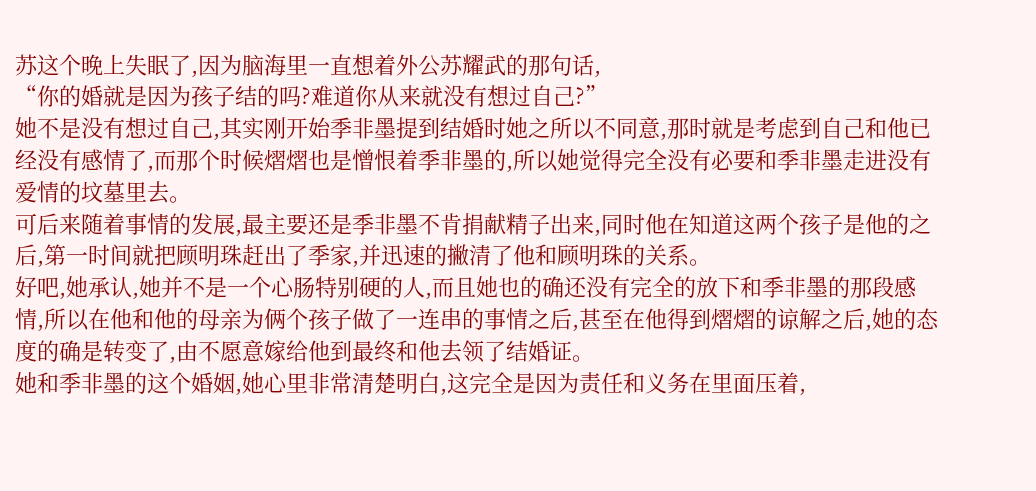苏这个晚上失眠了,因为脑海里一直想着外公苏耀武的那句话,
“你的婚就是因为孩子结的吗?难道你从来就没有想过自己?”
她不是没有想过自己,其实刚开始季非墨提到结婚时她之所以不同意,那时就是考虑到自己和他已经没有感情了,而那个时候熠熠也是憎恨着季非墨的,所以她觉得完全没有必要和季非墨走进没有爱情的坟墓里去。
可后来随着事情的发展,最主要还是季非墨不肯捐献精子出来,同时他在知道这两个孩子是他的之后,第一时间就把顾明珠赶出了季家,并迅速的撇清了他和顾明珠的关系。
好吧,她承认,她并不是一个心肠特别硬的人,而且她也的确还没有完全的放下和季非墨的那段感情,所以在他和他的母亲为俩个孩子做了一连串的事情之后,甚至在他得到熠熠的谅解之后,她的态度的确是转变了,由不愿意嫁给他到最终和他去领了结婚证。
她和季非墨的这个婚姻,她心里非常清楚明白,这完全是因为责任和义务在里面压着,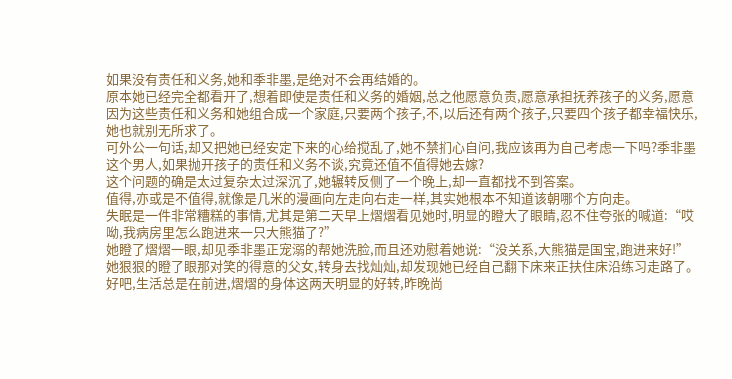如果没有责任和义务,她和季非墨,是绝对不会再结婚的。
原本她已经完全都看开了,想着即使是责任和义务的婚姻,总之他愿意负责,愿意承担抚养孩子的义务,愿意因为这些责任和义务和她组合成一个家庭,只要两个孩子,不,以后还有两个孩子,只要四个孩子都幸福快乐,她也就别无所求了。
可外公一句话,却又把她已经安定下来的心给搅乱了,她不禁扪心自问,我应该再为自己考虑一下吗?季非墨这个男人,如果抛开孩子的责任和义务不谈,究竟还值不值得她去嫁?
这个问题的确是太过复杂太过深沉了,她辗转反侧了一个晚上,却一直都找不到答案。
值得,亦或是不值得,就像是几米的漫画向左走向右走一样,其实她根本不知道该朝哪个方向走。
失眠是一件非常糟糕的事情,尤其是第二天早上熠熠看见她时,明显的瞪大了眼睛,忍不住夸张的喊道:“哎呦,我病房里怎么跑进来一只大熊猫了?”
她瞪了熠熠一眼,却见季非墨正宠溺的帮她洗脸,而且还劝慰着她说:“没关系,大熊猫是国宝,跑进来好!”
她狠狠的瞪了眼那对笑的得意的父女,转身去找灿灿,却发现她已经自己翻下床来正扶住床沿练习走路了。
好吧,生活总是在前进,熠熠的身体这两天明显的好转,昨晚尚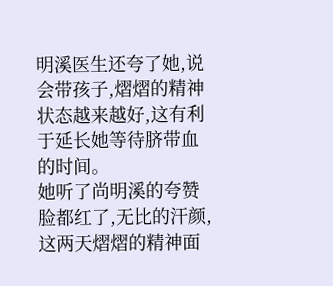明溪医生还夸了她,说会带孩子,熠熠的精神状态越来越好,这有利于延长她等待脐带血的时间。
她听了尚明溪的夸赞脸都红了,无比的汗颜,这两天熠熠的精神面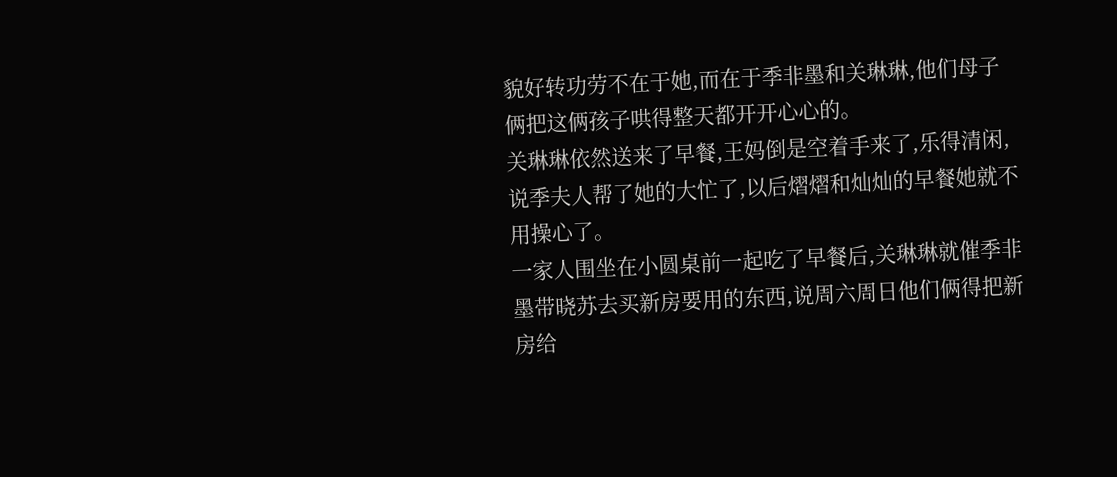貌好转功劳不在于她,而在于季非墨和关琳琳,他们母子俩把这俩孩子哄得整天都开开心心的。
关琳琳依然送来了早餐,王妈倒是空着手来了,乐得清闲,说季夫人帮了她的大忙了,以后熠熠和灿灿的早餐她就不用操心了。
一家人围坐在小圆桌前一起吃了早餐后,关琳琳就催季非墨带晓苏去买新房要用的东西,说周六周日他们俩得把新房给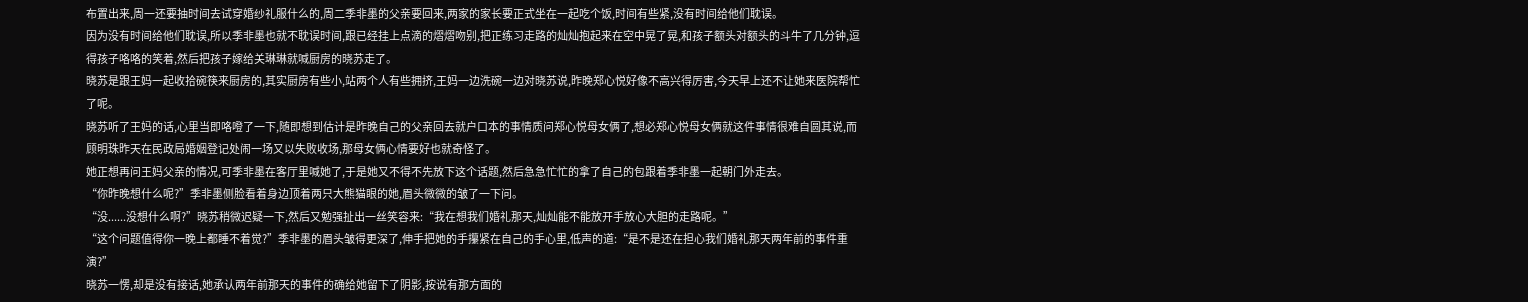布置出来,周一还要抽时间去试穿婚纱礼服什么的,周二季非墨的父亲要回来,两家的家长要正式坐在一起吃个饭,时间有些紧,没有时间给他们耽误。
因为没有时间给他们耽误,所以季非墨也就不耽误时间,跟已经挂上点滴的熠熠吻别,把正练习走路的灿灿抱起来在空中晃了晃,和孩子额头对额头的斗牛了几分钟,逗得孩子咯咯的笑着,然后把孩子嫁给关琳琳就喊厨房的晓苏走了。
晓苏是跟王妈一起收拾碗筷来厨房的,其实厨房有些小,站两个人有些拥挤,王妈一边洗碗一边对晓苏说,昨晚郑心悦好像不高兴得厉害,今天早上还不让她来医院帮忙了呢。
晓苏听了王妈的话,心里当即咯噔了一下,随即想到估计是昨晚自己的父亲回去就户口本的事情质问郑心悦母女俩了,想必郑心悦母女俩就这件事情很难自圆其说,而顾明珠昨天在民政局婚姻登记处闹一场又以失败收场,那母女俩心情要好也就奇怪了。
她正想再问王妈父亲的情况,可季非墨在客厅里喊她了,于是她又不得不先放下这个话题,然后急急忙忙的拿了自己的包跟着季非墨一起朝门外走去。
“你昨晚想什么呢?”季非墨侧脸看着身边顶着两只大熊猫眼的她,眉头微微的皱了一下问。
“没......没想什么啊?”晓苏稍微迟疑一下,然后又勉强扯出一丝笑容来:“我在想我们婚礼那天,灿灿能不能放开手放心大胆的走路呢。”
“这个问题值得你一晚上都睡不着觉?”季非墨的眉头皱得更深了,伸手把她的手攥紧在自己的手心里,低声的道:“是不是还在担心我们婚礼那天两年前的事件重演?”
晓苏一愣,却是没有接话,她承认两年前那天的事件的确给她留下了阴影,按说有那方面的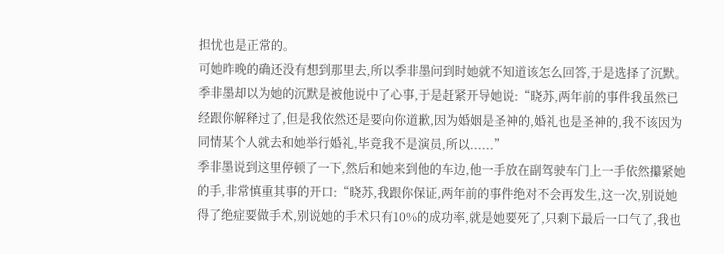担忧也是正常的。
可她昨晚的确还没有想到那里去,所以季非墨问到时她就不知道该怎么回答,于是选择了沉默。
季非墨却以为她的沉默是被他说中了心事,于是赶紧开导她说:“晓苏,两年前的事件我虽然已经跟你解释过了,但是我依然还是要向你道歉,因为婚姻是圣神的,婚礼也是圣神的,我不该因为同情某个人就去和她举行婚礼,毕竟我不是演员,所以......”
季非墨说到这里停顿了一下,然后和她来到他的车边,他一手放在副驾驶车门上一手依然攥紧她的手,非常慎重其事的开口:“晓苏,我跟你保证,两年前的事件绝对不会再发生,这一次,别说她得了绝症要做手术,别说她的手术只有10%的成功率,就是她要死了,只剩下最后一口气了,我也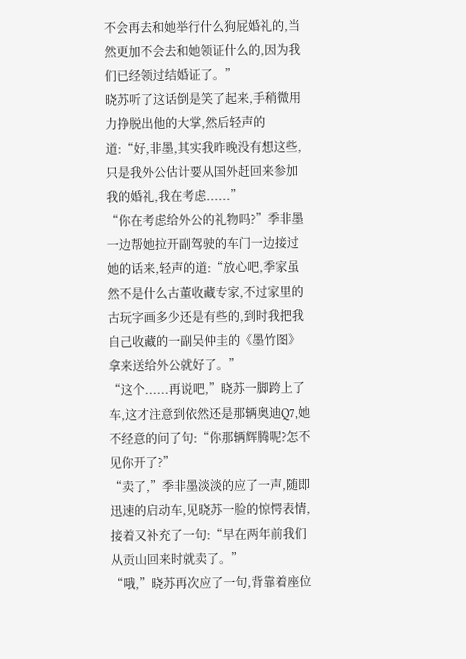不会再去和她举行什么狗屁婚礼的,当然更加不会去和她领证什么的,因为我们已经领过结婚证了。”
晓苏听了这话倒是笑了起来,手稍微用力挣脱出他的大掌,然后轻声的道:“好,非墨,其实我昨晚没有想这些,只是我外公估计要从国外赶回来参加我的婚礼,我在考虑......”
“你在考虑给外公的礼物吗?”季非墨一边帮她拉开副驾驶的车门一边接过她的话来,轻声的道:“放心吧,季家虽然不是什么古董收藏专家,不过家里的古玩字画多少还是有些的,到时我把我自己收藏的一副吴仲圭的《墨竹图》拿来送给外公就好了。”
“这个......再说吧,”晓苏一脚跨上了车,这才注意到依然还是那辆奥迪Q7,她不经意的问了句:“你那辆辉腾呢?怎不见你开了?”
“卖了,”季非墨淡淡的应了一声,随即迅速的启动车,见晓苏一脸的惊愕表情,接着又补充了一句:“早在两年前我们从贡山回来时就卖了。”
“哦,”晓苏再次应了一句,背靠着座位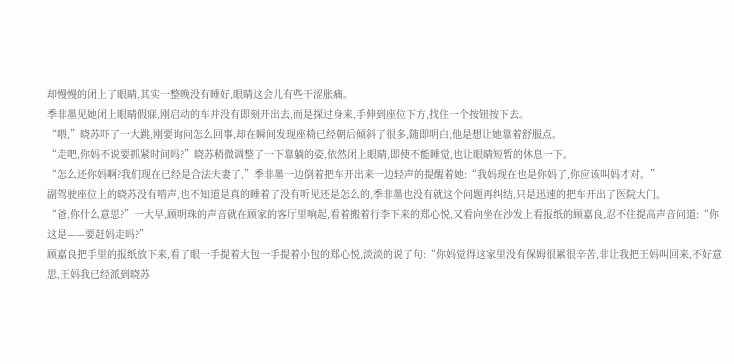却慢慢的闭上了眼睛,其实一整晚没有睡好,眼睛这会儿有些干涩胀痛。
季非墨见她闭上眼睛假寐,刚启动的车并没有即刻开出去,而是探过身来,手伸到座位下方,找住一个按钮按下去。
“喂,”晓苏吓了一大跳,刚要询问怎么回事,却在瞬间发现座椅已经朝后倾斜了很多,随即明白,他是想让她靠着舒服点。
“走吧,你妈不说要抓紧时间吗?”晓苏稍微调整了一下靠躺的姿,依然闭上眼睛,即使不能睡觉,也让眼睛短暂的休息一下。
“怎么还你妈啊?我们现在已经是合法夫妻了,”季非墨一边倒着把车开出来一边轻声的提醒着她:“我妈现在也是你妈了,你应该叫妈才对。”
副驾驶座位上的晓苏没有啃声,也不知道是真的睡着了没有听见还是怎么的,季非墨也没有就这个问题再纠结,只是迅速的把车开出了医院大门。
“爸,你什么意思?”一大早,顾明珠的声音就在顾家的客厅里响起,看着搬着行李下来的郑心悦,又看向坐在沙发上看报纸的顾嘉良,忍不住提高声音问道:“你这是——要赶妈走吗?”
顾嘉良把手里的报纸放下来,看了眼一手提着大包一手提着小包的郑心悦,淡淡的说了句:“你妈觉得这家里没有保姆很累很辛苦,非让我把王妈叫回来,不好意思,王妈我已经派到晓苏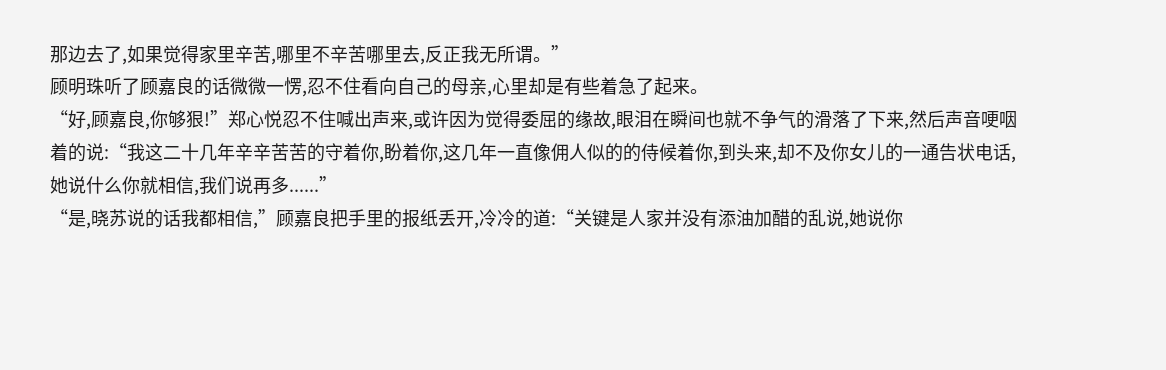那边去了,如果觉得家里辛苦,哪里不辛苦哪里去,反正我无所谓。”
顾明珠听了顾嘉良的话微微一愣,忍不住看向自己的母亲,心里却是有些着急了起来。
“好,顾嘉良,你够狠!”郑心悦忍不住喊出声来,或许因为觉得委屈的缘故,眼泪在瞬间也就不争气的滑落了下来,然后声音哽咽着的说:“我这二十几年辛辛苦苦的守着你,盼着你,这几年一直像佣人似的的侍候着你,到头来,却不及你女儿的一通告状电话,她说什么你就相信,我们说再多......”
“是,晓苏说的话我都相信,”顾嘉良把手里的报纸丢开,冷冷的道:“关键是人家并没有添油加醋的乱说,她说你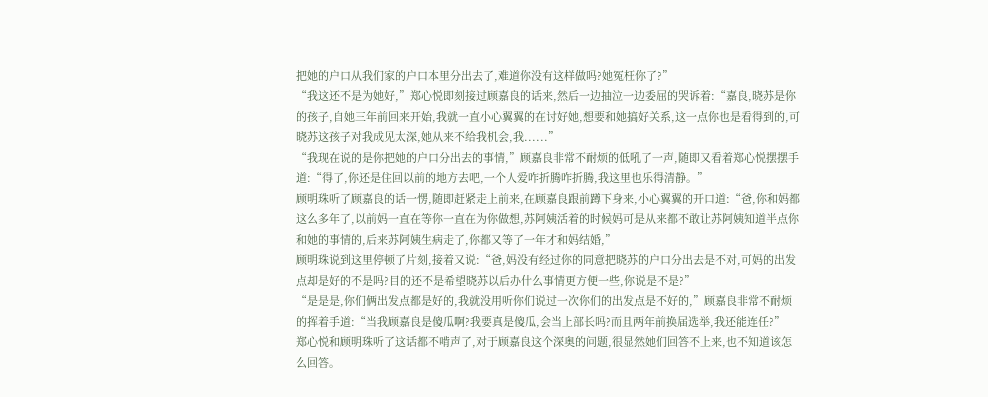把她的户口从我们家的户口本里分出去了,难道你没有这样做吗?她冤枉你了?”
“我这还不是为她好,”郑心悦即刻接过顾嘉良的话来,然后一边抽泣一边委屈的哭诉着:“嘉良,晓苏是你的孩子,自她三年前回来开始,我就一直小心翼翼的在讨好她,想要和她搞好关系,这一点你也是看得到的,可晓苏这孩子对我成见太深,她从来不给我机会,我......”
“我现在说的是你把她的户口分出去的事情,”顾嘉良非常不耐烦的低吼了一声,随即又看着郑心悦摆摆手道:“得了,你还是住回以前的地方去吧,一个人爱咋折腾咋折腾,我这里也乐得清静。”
顾明珠听了顾嘉良的话一愣,随即赶紧走上前来,在顾嘉良跟前蹲下身来,小心翼翼的开口道:“爸,你和妈都这么多年了,以前妈一直在等你一直在为你做想,苏阿姨活着的时候妈可是从来都不敢让苏阿姨知道半点你和她的事情的,后来苏阿姨生病走了,你都又等了一年才和妈结婚,”
顾明珠说到这里停顿了片刻,接着又说:“爸,妈没有经过你的同意把晓苏的户口分出去是不对,可妈的出发点却是好的不是吗?目的还不是希望晓苏以后办什么事情更方便一些,你说是不是?”
“是是是,你们俩出发点都是好的,我就没用听你们说过一次你们的出发点是不好的,”顾嘉良非常不耐烦的挥着手道:“当我顾嘉良是傻瓜啊?我要真是傻瓜,会当上部长吗?而且两年前换届选举,我还能连任?”
郑心悦和顾明珠听了这话都不啃声了,对于顾嘉良这个深奥的问题,很显然她们回答不上来,也不知道该怎么回答。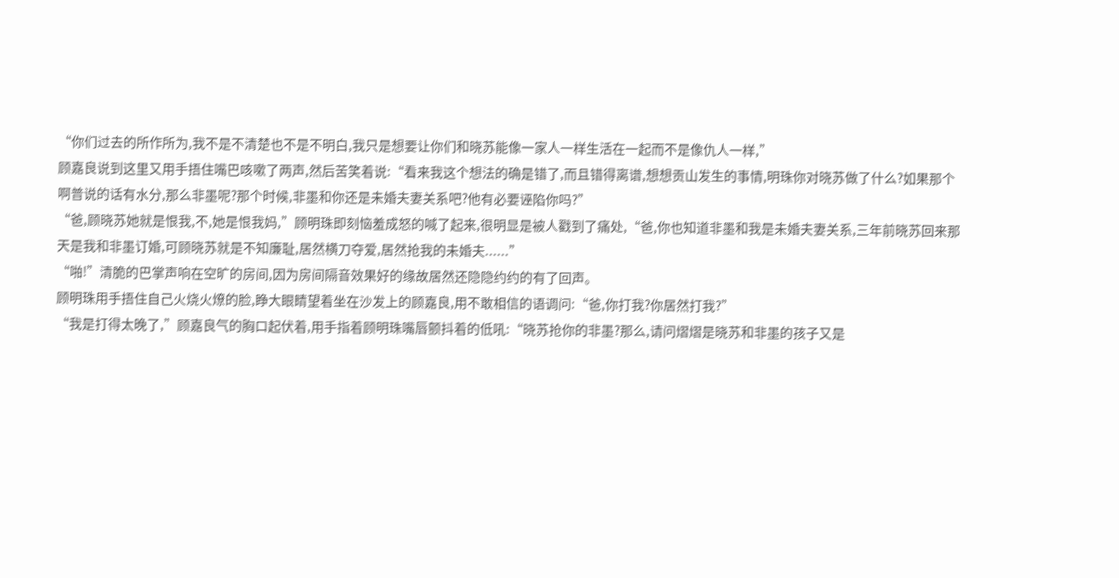“你们过去的所作所为,我不是不清楚也不是不明白,我只是想要让你们和晓苏能像一家人一样生活在一起而不是像仇人一样,”
顾嘉良说到这里又用手捂住嘴巴咳嗽了两声,然后苦笑着说:“看来我这个想法的确是错了,而且错得离谱,想想贡山发生的事情,明珠你对晓苏做了什么?如果那个啊普说的话有水分,那么非墨呢?那个时候,非墨和你还是未婚夫妻关系吧?他有必要诬陷你吗?”
“爸,顾晓苏她就是恨我,不,她是恨我妈,”顾明珠即刻恼羞成怒的喊了起来,很明显是被人戳到了痛处,“爸,你也知道非墨和我是未婚夫妻关系,三年前晓苏回来那天是我和非墨订婚,可顾晓苏就是不知廉耻,居然横刀夺爱,居然抢我的未婚夫......”
“啪!”清脆的巴掌声响在空旷的房间,因为房间隔音效果好的缘故居然还隐隐约约的有了回声。
顾明珠用手捂住自己火烧火燎的脸,睁大眼睛望着坐在沙发上的顾嘉良,用不敢相信的语调问:“爸,你打我?你居然打我?”
“我是打得太晚了,”顾嘉良气的胸口起伏着,用手指着顾明珠嘴唇颤抖着的低吼:“晓苏抢你的非墨?那么,请问熠熠是晓苏和非墨的孩子又是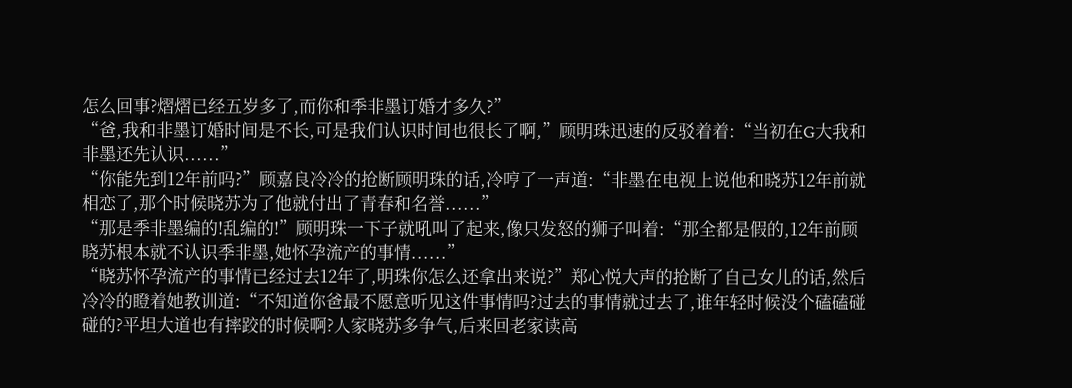怎么回事?熠熠已经五岁多了,而你和季非墨订婚才多久?”
“爸,我和非墨订婚时间是不长,可是我们认识时间也很长了啊,”顾明珠迅速的反驳着着:“当初在G大我和非墨还先认识......”
“你能先到12年前吗?”顾嘉良冷冷的抢断顾明珠的话,冷哼了一声道:“非墨在电视上说他和晓苏12年前就相恋了,那个时候晓苏为了他就付出了青春和名誉......”
“那是季非墨编的!乱编的!”顾明珠一下子就吼叫了起来,像只发怒的狮子叫着:“那全都是假的,12年前顾晓苏根本就不认识季非墨,她怀孕流产的事情......”
“晓苏怀孕流产的事情已经过去12年了,明珠你怎么还拿出来说?”郑心悦大声的抢断了自己女儿的话,然后冷冷的瞪着她教训道:“不知道你爸最不愿意听见这件事情吗?过去的事情就过去了,谁年轻时候没个磕磕碰碰的?平坦大道也有摔跤的时候啊?人家晓苏多争气,后来回老家读高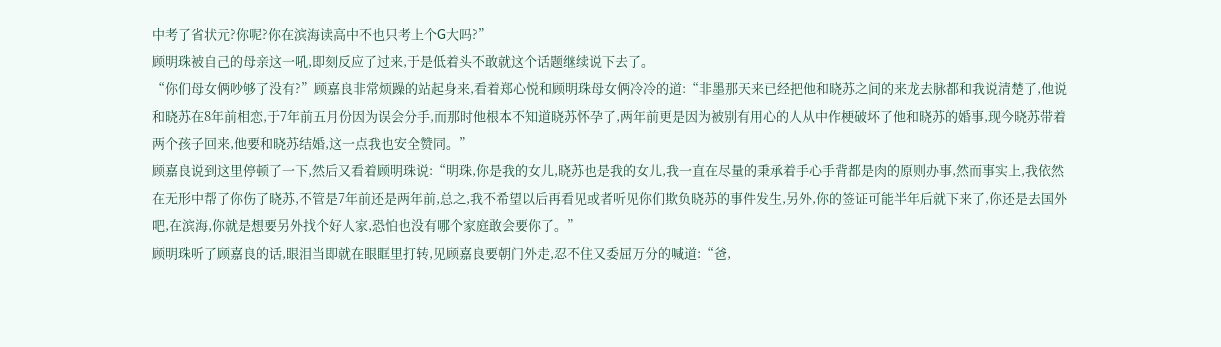中考了省状元?你呢?你在滨海读高中不也只考上个G大吗?”
顾明珠被自己的母亲这一吼,即刻反应了过来,于是低着头不敢就这个话题继续说下去了。
“你们母女俩吵够了没有?”顾嘉良非常烦躁的站起身来,看着郑心悦和顾明珠母女俩冷冷的道:“非墨那天来已经把他和晓苏之间的来龙去脉都和我说清楚了,他说和晓苏在8年前相恋,于7年前五月份因为误会分手,而那时他根本不知道晓苏怀孕了,两年前更是因为被别有用心的人从中作梗破坏了他和晓苏的婚事,现今晓苏带着两个孩子回来,他要和晓苏结婚,这一点我也安全赞同。”
顾嘉良说到这里停顿了一下,然后又看着顾明珠说:“明珠,你是我的女儿,晓苏也是我的女儿,我一直在尽量的秉承着手心手背都是肉的原则办事,然而事实上,我依然在无形中帮了你伤了晓苏,不管是7年前还是两年前,总之,我不希望以后再看见或者听见你们欺负晓苏的事件发生,另外,你的签证可能半年后就下来了,你还是去国外吧,在滨海,你就是想要另外找个好人家,恐怕也没有哪个家庭敢会要你了。”
顾明珠听了顾嘉良的话,眼泪当即就在眼眶里打转,见顾嘉良要朝门外走,忍不住又委屈万分的喊道:“爸,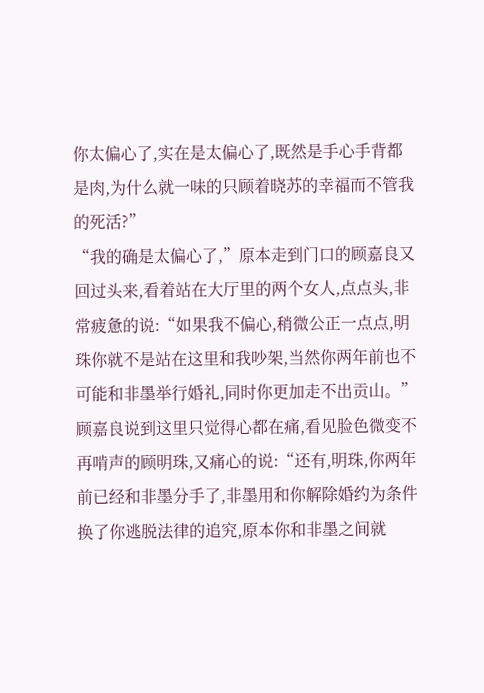你太偏心了,实在是太偏心了,既然是手心手背都是肉,为什么就一味的只顾着晓苏的幸福而不管我的死活?”
“我的确是太偏心了,”原本走到门口的顾嘉良又回过头来,看着站在大厅里的两个女人,点点头,非常疲惫的说:“如果我不偏心,稍微公正一点点,明珠你就不是站在这里和我吵架,当然你两年前也不可能和非墨举行婚礼,同时你更加走不出贡山。”
顾嘉良说到这里只觉得心都在痛,看见脸色微变不再啃声的顾明珠,又痛心的说:“还有,明珠,你两年前已经和非墨分手了,非墨用和你解除婚约为条件换了你逃脱法律的追究,原本你和非墨之间就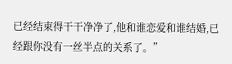已经结束得干干净净了,他和谁恋爱和谁结婚,已经跟你没有一丝半点的关系了。”